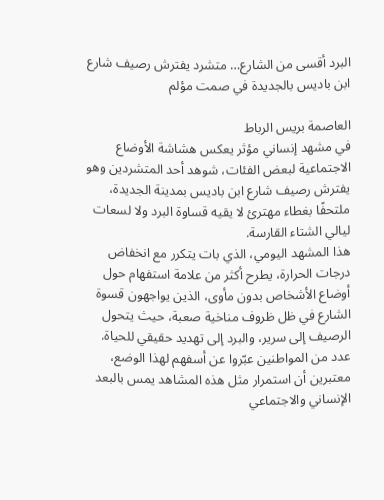البرد أقسى من الشارع… متشرد يفترش رصيف شارع ابن باديس بالجديدة في صمت مؤلم

العاصمة بريس الرباط
في مشهد إنساني مؤثر يعكس هشاشة الأوضاع الاجتماعية لبعض الفئات، شوهد أحد المتشردين وهو يفترش رصيف شارع ابن باديس بمدينة الجديدة، ملتحفًا بغطاء مهترئ لا يقيه قساوة البرد ولا لسعات ليالي الشتاء القارسة.
هذا المشهد اليومي، الذي بات يتكرر مع انخفاض درجات الحرارة، يطرح أكثر من علامة استفهام حول أوضاع الأشخاص بدون مأوى، الذين يواجهون قسوة الشارع في ظل ظروف مناخية صعبة، حيث يتحول الرصيف إلى سرير، والبرد إلى تهديد حقيقي للحياة.
عدد من المواطنين عبّروا عن أسفهم لهذا الوضع، معتبرين أن استمرار مثل هذه المشاهد يمس بالبعد الإنساني والاجتماعي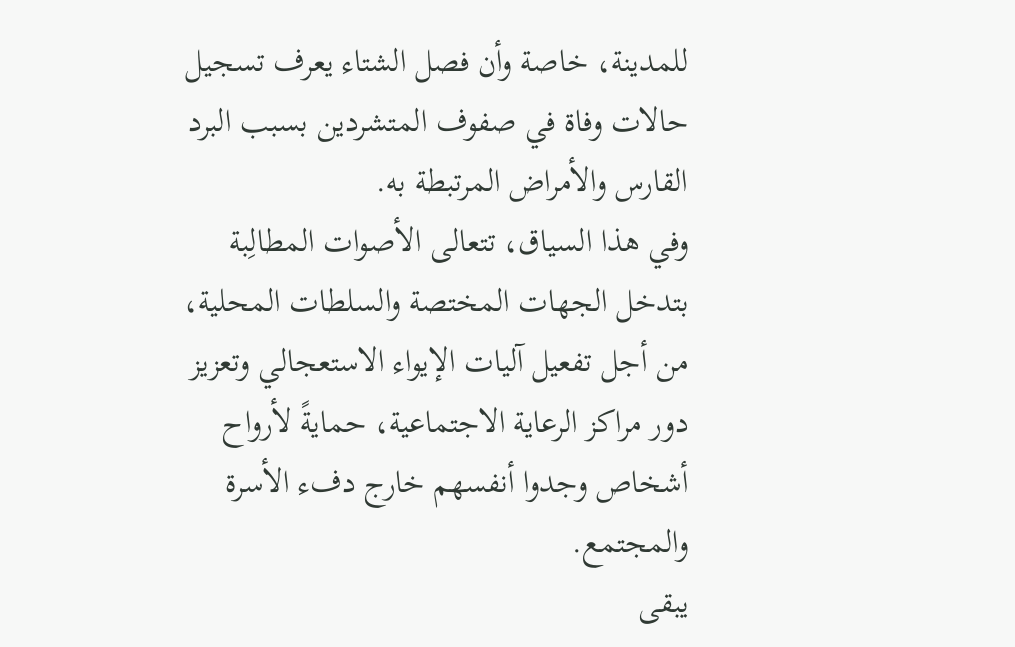للمدينة، خاصة وأن فصل الشتاء يعرف تسجيل حالات وفاة في صفوف المتشردين بسبب البرد القارس والأمراض المرتبطة به.
وفي هذا السياق، تتعالى الأصوات المطالِبة بتدخل الجهات المختصة والسلطات المحلية، من أجل تفعيل آليات الإيواء الاستعجالي وتعزيز دور مراكز الرعاية الاجتماعية، حمايةً لأرواح أشخاص وجدوا أنفسهم خارج دفء الأسرة والمجتمع.
يبقى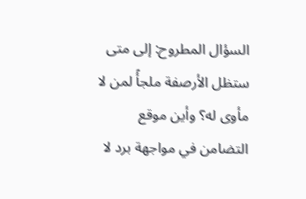السؤال المطروح: إلى متى ستظل الأرصفة ملجأً لمن لا مأوى له؟ وأين موقع التضامن في مواجهة برد لا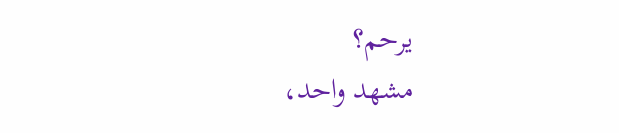يرحم؟
مشهد واحد،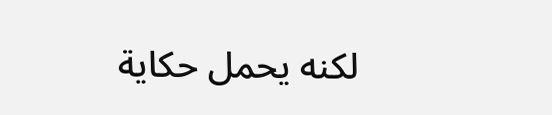لكنه يحمل حكاية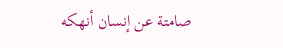صامتة عن إنسان أنهكه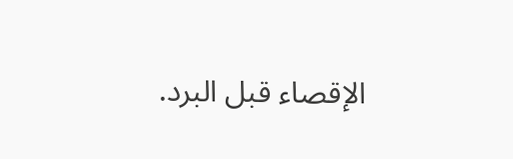الإقصاء قبل البرد.